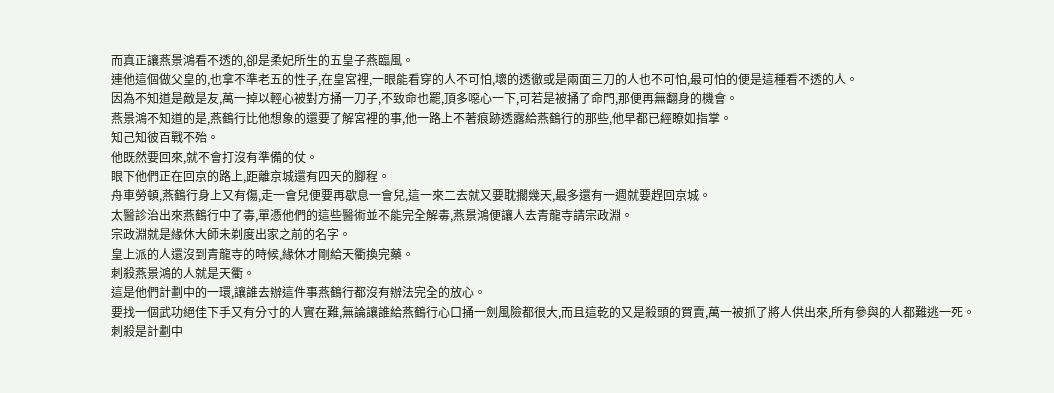而真正讓燕景鴻看不透的,卻是柔妃所生的五皇子燕臨風。
連他這個做父皇的,也拿不準老五的性子,在皇宮裡,一眼能看穿的人不可怕,壞的透徹或是兩面三刀的人也不可怕,最可怕的便是這種看不透的人。
因為不知道是敵是友,萬一掉以輕心被對方捅一刀子,不致命也罷,頂多噁心一下,可若是被捅了命門,那便再無翻身的機會。
燕景鴻不知道的是,燕鶴行比他想象的還要了解宮裡的事,他一路上不著痕跡透露給燕鶴行的那些,他早都已經瞭如指掌。
知己知彼百戰不殆。
他既然要回來,就不會打沒有準備的仗。
眼下他們正在回京的路上,距離京城還有四天的腳程。
舟車勞頓,燕鶴行身上又有傷,走一會兒便要再歇息一會兒,這一來二去就又要耽擱幾天,最多還有一週就要趕回京城。
太醫診治出來燕鶴行中了毒,單憑他們的這些醫術並不能完全解毒,燕景鴻便讓人去青龍寺請宗政淵。
宗政淵就是緣休大師未剃度出家之前的名字。
皇上派的人還沒到青龍寺的時候,緣休才剛給天衢換完藥。
刺殺燕景鴻的人就是天衢。
這是他們計劃中的一環,讓誰去辦這件事燕鶴行都沒有辦法完全的放心。
要找一個武功絕佳下手又有分寸的人實在難,無論讓誰給燕鶴行心口捅一劍風險都很大,而且這乾的又是殺頭的買賣,萬一被抓了將人供出來,所有參與的人都難逃一死。
刺殺是計劃中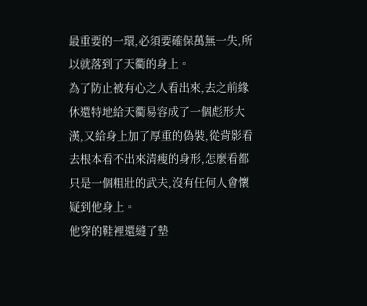最重要的一環,必須要確保萬無一失,所以就落到了天衢的身上。
為了防止被有心之人看出來,去之前緣休還特地給天衢易容成了一個彪形大漢,又給身上加了厚重的偽裝,從背影看去根本看不出來清瘦的身形,怎麼看都只是一個粗壯的武夫,沒有任何人會懷疑到他身上。
他穿的鞋裡還縫了墊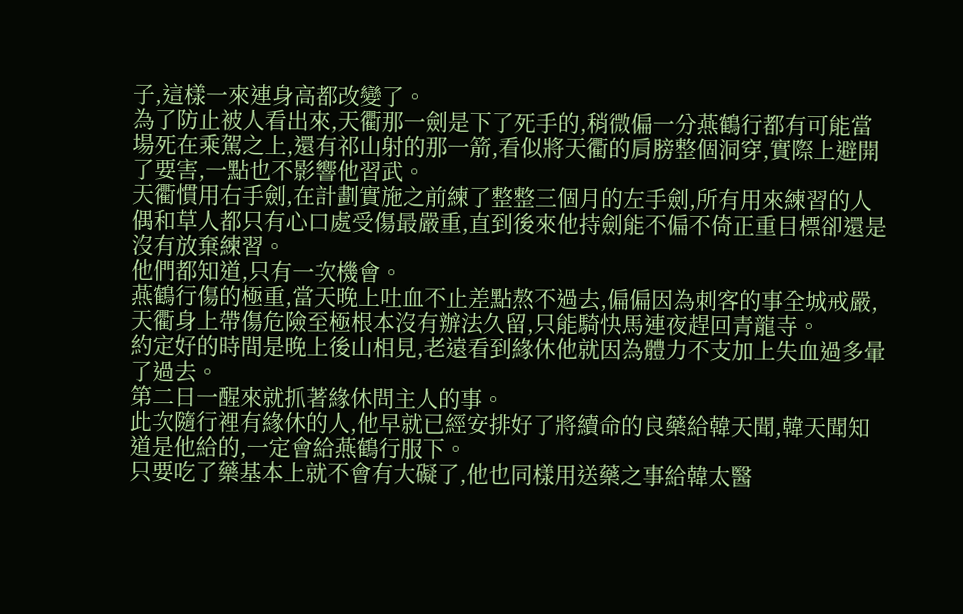子,這樣一來連身高都改變了。
為了防止被人看出來,天衢那一劍是下了死手的,稍微偏一分燕鶴行都有可能當場死在乘駕之上,還有祁山射的那一箭,看似將天衢的肩膀整個洞穿,實際上避開了要害,一點也不影響他習武。
天衢慣用右手劍,在計劃實施之前練了整整三個月的左手劍,所有用來練習的人偶和草人都只有心口處受傷最嚴重,直到後來他持劍能不偏不倚正重目標卻還是沒有放棄練習。
他們都知道,只有一次機會。
燕鶴行傷的極重,當天晚上吐血不止差點熬不過去,偏偏因為刺客的事全城戒嚴,天衢身上帶傷危險至極根本沒有辦法久留,只能騎快馬連夜趕回青龍寺。
約定好的時間是晚上後山相見,老遠看到緣休他就因為體力不支加上失血過多暈了過去。
第二日一醒來就抓著緣休問主人的事。
此次隨行裡有緣休的人,他早就已經安排好了將續命的良藥給韓天聞,韓天聞知道是他給的,一定會給燕鶴行服下。
只要吃了藥基本上就不會有大礙了,他也同樣用送藥之事給韓太醫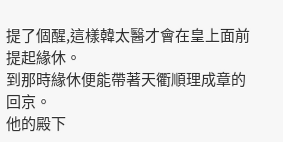提了個醒,這樣韓太醫才會在皇上面前提起緣休。
到那時緣休便能帶著天衢順理成章的回京。
他的殿下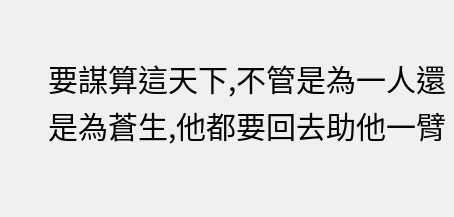要謀算這天下,不管是為一人還是為蒼生,他都要回去助他一臂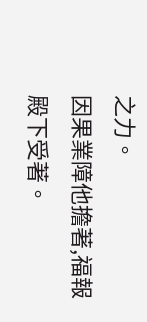之力。
因果業障他擔著,福報殿下受著。